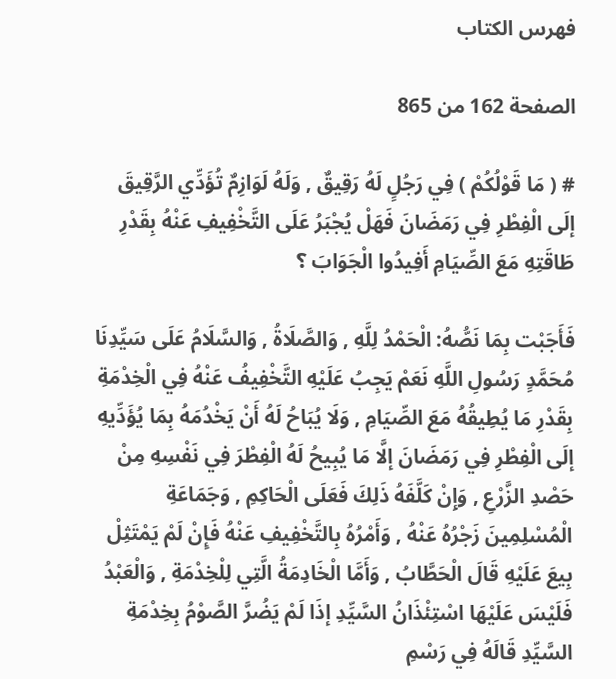فهرس الكتاب

الصفحة 162 من 865

# ( مَا قَوْلُكُمْ ) فِي رَجُلٍ لَهُ رَقِيقٌ , وَلَهُ لَوَازِمٌ تُؤَدِّي الرَّقِيقَ إلَى الْفِطْرِ فِي رَمَضَانَ فَهَلْ يُجْبَرُ عَلَى التَّخْفِيفِ عَنْهُ بِقَدْرِ طَاقَتِهِ مَعَ الصِّيَامِ أَفِيدُوا الْجَوَابَ ؟

فَأَجَبْت بِمَا نَصُّهُ: الْحَمْدُ لِلَّهِ , وَالصَّلَاةُ , وَالسَّلَامُ عَلَى سَيِّدِنَا مُحَمَّدٍ رَسُولِ اللَّهِ نَعَمْ يَجِبُ عَلَيْهِ التَّخْفِيفُ عَنْهُ فِي الْخِدْمَةِ بِقَدْرِ مَا يُطِيقُهُ مَعَ الصِّيَامِ , وَلَا يُبَاحُ لَهُ أَنْ يَخْدُمَهُ بِمَا يُؤَدِّيهِ إلَى الْفِطْرِ فِي رَمَضَانَ إلَّا مَا يُبِيحُ لَهُ الْفِطْرَ فِي نَفْسِهِ مِنْ حَصْدِ الزَّرْعِ , وَإِنْ كَلَّفَهُ ذَلِكَ فَعَلَى الْحَاكِمِ , وَجَمَاعَةِ الْمُسْلِمِينَ زَجْرُهُ عَنْهُ , وَأَمْرُهُ بِالتَّخْفِيفِ عَنْهُ فَإِنْ لَمْ يَمْتَثِلْ بِيعَ عَلَيْهِ قَالَ الْحَطَّابُ , وَأَمَّا الْخَادِمَةُ الَّتِي لِلْخِدْمَةِ , وَالْعَبْدُ فَلَيْسَ عَلَيْهَا اسْتِئْذَانُ السَّيِّدِ إذَا لَمْ يَضُرَّ الصَّوْمُ بِخِدْمَةِ السَّيِّدِ قَالَهُ فِي رَسْمِ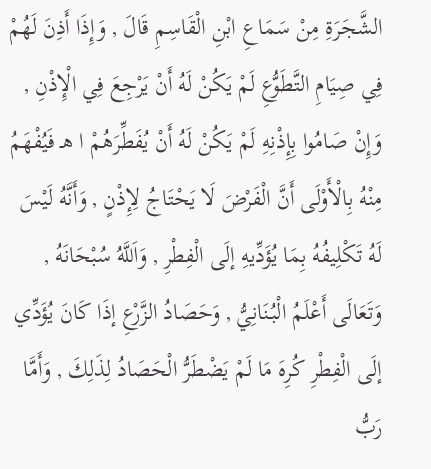الشَّجَرَةِ مِنْ سَمَاعِ ابْنِ الْقَاسِمِ قَالَ , وَإِذَا أَذِنَ لَهُمْ فِي صِيَامِ التَّطَوُّعِ لَمْ يَكُنْ لَهُ أَنْ يَرْجِعَ فِي الْإِذْنِ , وَإِنْ صَامُوا بِإِذْنِهِ لَمْ يَكُنْ لَهُ أَنْ يُفَطِّرَهُمْ ا هـ فَيُفْهَمُ مِنْهُ بِالْأَوْلَى أَنَّ الْفَرْضَ لَا يَحْتَاجُ لِإِذْنٍ , وَأَنَّهُ لَيْسَ لَهُ تَكْلِيفُهُ بِمَا يُؤَدِّيهِ إلَى الْفِطْرِ , وَاَللَّهُ سُبْحَانَهُ , وَتَعَالَى أَعْلَمُ الْبُنَانِيُّ , وَحَصَادُ الزَّرْعِ إذَا كَانَ يُؤَدِّي إلَى الْفِطْرِ كُرِهَ مَا لَمْ يَضْطَرُّ الْحَصَادُ لِذَلِكَ , وَأَمَّا رَبُّ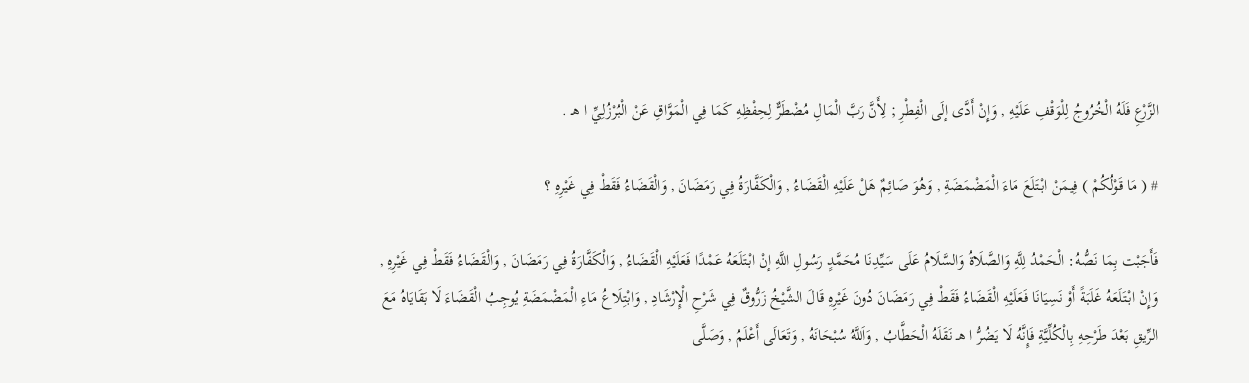الزَّرْعِ فَلَهُ الْخُرُوجُ لِلْوَقْفِ عَلَيْهِ , وَإِنْ أَدَّى إلَى الْفِطْرِ ; لِأَنَّ رَبَّ الْمَالِ مُضْطَرٌّ لِحِفْظِهِ كَمَا فِي الْمَوَّاقِ عَنْ الْبُرْزُلِيِّ ا هـ .

# ( مَا قَوْلُكُمْ ) فِيمَنْ ابْتَلَعَ مَاءَ الْمَضْمَضَةِ , وَهُوَ صَائِمٌ هَلْ عَلَيْهِ الْقَضَاءُ , وَالْكَفَّارَةُ فِي رَمَضَانَ , وَالْقَضَاءُ فَقَطْ فِي غَيْرِهِ ؟

فَأَجَبْت بِمَا نَصُّهُ: الْحَمْدُ لِلَّهِ وَالصَّلَاةُ وَالسَّلَامُ عَلَى سَيِّدِنَا مُحَمَّدٍ رَسُولِ اللَّهِ إنْ ابْتَلَعَهُ عَمْدًا فَعَلَيْهِ الْقَضَاءُ , وَالْكَفَّارَةُ فِي رَمَضَانَ , وَالْقَضَاءُ فَقَطْ فِي غَيْرِهِ , وَإِنْ ابْتَلَعَهُ غَلَبَةً أَوْ نَسِيَانَا فَعَلَيْهِ الْقَضَاءُ فَقَطْ فِي رَمَضَانَ دُونَ غَيْرِهِ قَالَ الشَّيْخُ زَرُّوقٌ فِي شَرْحِ الْإِرْشَادِ , وَابْتِلَاعُ مَاءِ الْمَضْمَضَةِ يُوجِبُ الْقَضَاءَ لَا بَقَايَاهُ مَعَ الرِّيقِ بَعْدَ طَرْحِهِ بِالْكُلِّيَّةِ فَإِنَّهُ لَا يَضُرُّ ا هـ نَقَلَهُ الْحَطَّابُ , وَاَللَّهُ سُبْحَانَهُ , وَتَعَالَى أَعْلَمُ , وَصَلَّى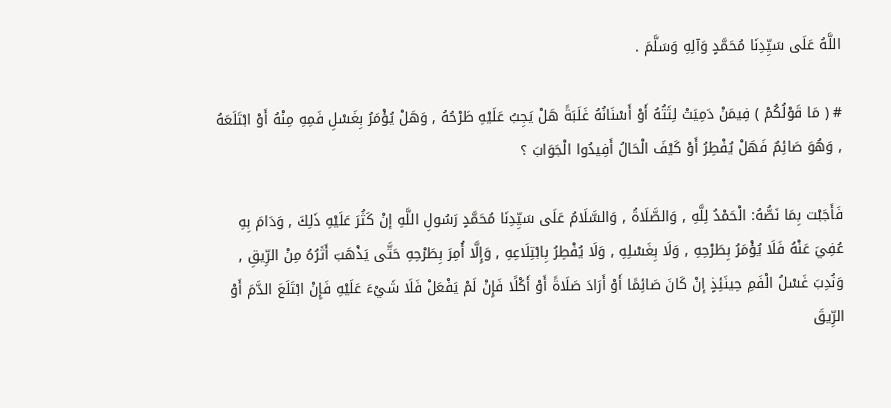اللَّهُ عَلَى سَيِّدِنَا مُحَمَّدٍ وَآلِهِ وَسَلَّمَ .

# ( مَا قَوْلُكُمْ ) فِيمَنْ دَمِيَتْ لِثَتُهُ أَوْ أَسْنَانُهُ غَلَبَةً هَلْ يَجِبُ عَلَيْهِ طَرْحُهُ , وَهَلْ يُؤْمَرُ بِغَسْلِ فَمِهِ مِنْهُ أَوْ ابْتَلَعَهُ , وَهُوَ صَائِمٌ فَهَلْ يُفْطِرُ أَوْ كَيْفَ الْحَالُ أَفِيدُوا الْجَوَابَ ؟

فَأَجَبْت بِمَا نَصُّهُ: الْحَمْدُ لِلَّهِ , وَالصَّلَاةُ , وَالسَّلَامُ عَلَى سَيِّدِنَا مُحَمَّدٍ رَسُولِ اللَّهِ إنْ كَثُرَ عَلَيْهِ ذَلِكَ , وَدَامَ بِهِ عُفِيَ عَنْهُ فَلَا يُؤْمَرُ بِطَرْحِهِ , وَلَا بِغَسْلِهِ , وَلَا يُفْطِرُ بِابْتِلَاعِهِ , وَإِلَّا أُمِرَ بِطَرْحِهِ حَتَّى يَذْهَبَ أَثَرُهُ مِنْ الرِّيقِ , وَنُدِبَ غَسْلُ الْفَمِ حِينَئِذٍ إنْ كَانَ صَائِمًا أَوْ أَرَادَ صَلَاةً أَوْ أَكْلًا فَإِنْ لَمْ يَفْعَلْ فَلَا شَيْءَ عَلَيْهِ فَإِنْ ابْتَلَعَ الدَّمَ أَوْ الرِّيقَ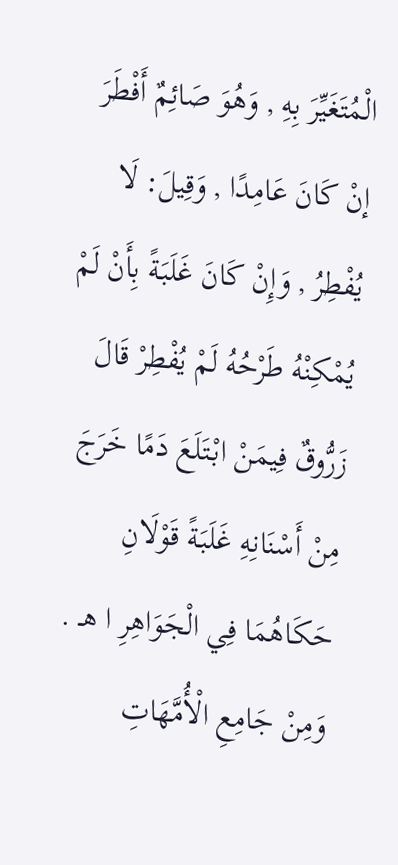الْمُتَغَيِّرَ بِهِ , وَهُوَ صَائِمٌ أَفْطَرَ إنْ كَانَ عَامِدًا , وَقِيلَ: لَا يُفْطِرُ , وَإِنْ كَانَ غَلَبَةً بِأَنْ لَمْ يُمْكِنْهُ طَرْحُهُ لَمْ يُفْطِرْ قَالَ زَرُّوقٌ فِيمَنْ ابْتَلَعَ دَمًا خَرَجَ مِنْ أَسْنَانِهِ غَلَبَةً قَوْلَانِ حَكَاهُمَا فِي الْجَوَاهِرِ ا هـ . وَمِنْ جَامِعِ الْأُمَّهَاتِ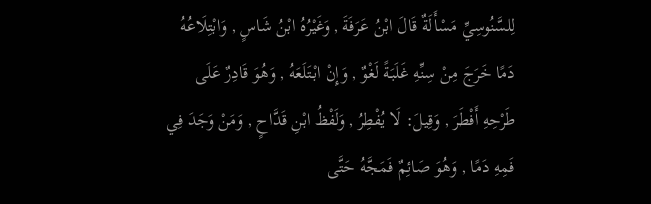لِلسَّنُوسِيِّ مَسْأَلَةٌ قَالَ ابْنُ عَرَفَةَ , وَغَيْرُهُ ابْنُ شَاسٍ , وَابْتِلَاعُهُ دَمًا خَرَجَ مِنْ سِنِّهِ غَلَبَةً لَغْوٌ , وَإِنْ ابْتَلَعَهُ , وَهُوَ قَادِرٌ عَلَى طَرْحِهِ أَفْطَرَ , وَقِيلَ: لَا يُفْطِرُ , وَلَفْظُ ابْنِ قَدَّاحٍ , وَمَنْ وَجَدَ فِي فَمِهِ دَمًا , وَهُوَ صَائِمٌ فَمَجَّهُ حَتَّى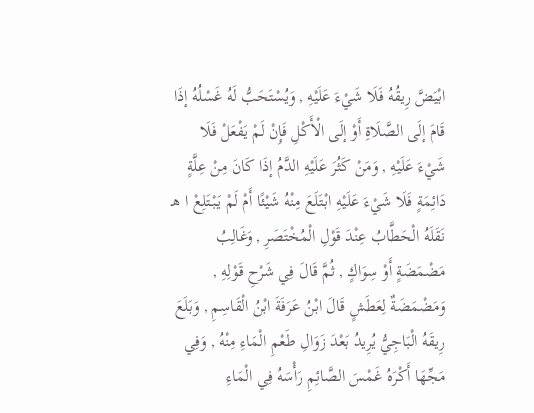ابْيَضَّ رِيقُهُ فَلَا شَيْءَ عَلَيْهِ , وَيُسْتَحَبُّ لَهُ غَسْلُهُ إذَا قَامَ إلَى الصَّلَاةِ أَوْ إلَى الْأَكْلِ فَإِنْ لَمْ يَفْعَلْ فَلَا شَيْءَ عَلَيْهِ , وَمَنْ كَثُرَ عَلَيْهِ الدَّمُ إذَا كَانَ مِنْ عِلَّةٍ دَائِمَةٍ فَلَا شَيْءَ عَلَيْهِ ابْتَلَعَ مِنْهُ شَيْئًا أَمْ لَمْ يَبْتَلِعْ ا هـ نَقَلَهُ الْحَطَّابُ عِنْدَ قَوْلِ الْمُخْتَصَرِ , وَغَالِبُ مَضْمَضَةٍ أَوْ سِوَاكٍ , ثُمَّ قَالَ فِي شَرْحِ قَوْلِهِ , وَمَضْمَضَةٌ لِعَطَشٍ قَالَ ابْنُ عَرَفَةَ ابْنُ الْقَاسِمِ , وَبَلَعَ رِيقَهُ الْبَاجِيُّ يُرِيدُ بَعْدَ زَوَالِ طَعْمِ الْمَاءِ مِنْهُ , وَفِي مَجِّهَا أَكْرَهُ غَمْسَ الصَّائِمِ رَأْسَهُ فِي الْمَاءِ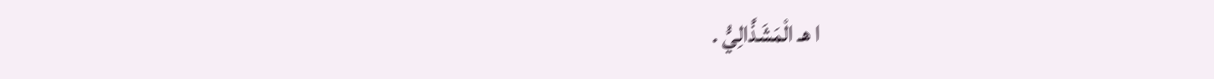ا هـ الْمَشَذَّالِيُّ .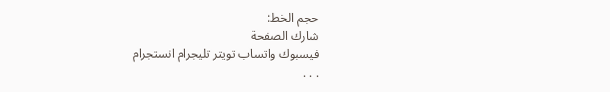حجم الخط:
شارك الصفحة
فيسبوك واتساب تويتر تليجرام انستجرام
. . .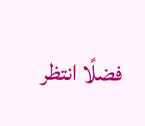فضلًا انتظر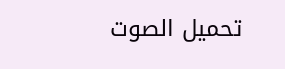تحميل الصوت